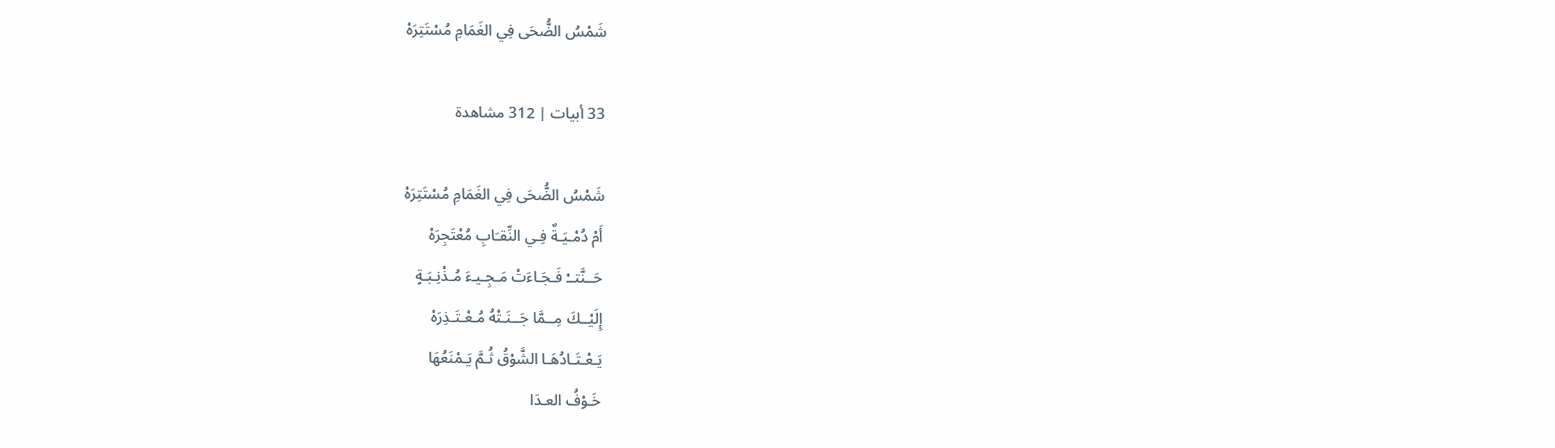شَمْسُ الضُّحَى فِي الغَمَامِ مُسْتَتِرَهْ

33 أبيات | 312 مشاهدة

شَمْسُ الضُّحَى فِي الغَمَامِ مُسْتَتِرَهْ
أَمْ دُمْـيَـةٌ فِـي النِّقـَابِ مُعْتَجِرَهْ
حَــنَّتــْ فَـجَـاءَتْ مَـجِـيـءَ مُـذْنِـبَـةٍ
إِلَيْــكَ مِــمَّا جَــنَـتْهُ مُـعْـتَـذِرَهْ
يَـعْـتَـادُهَـا الشَّوْقُ ثُـمَّ يَـمْنَعُهَا
خَـوْفُ العـدَا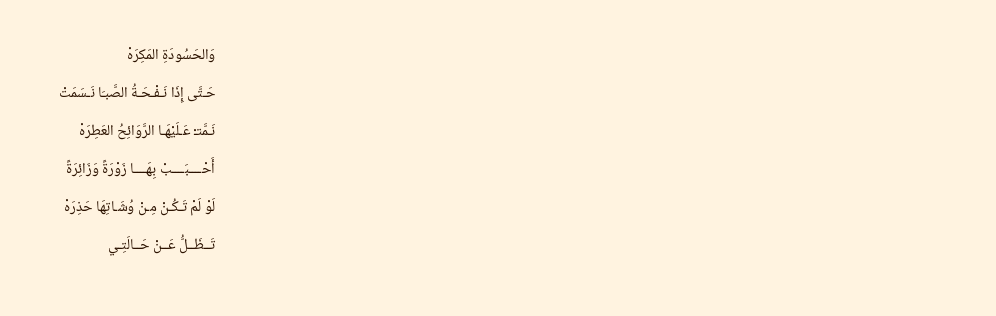وَالحَسُودَةِ المَكِرَهْ
حَـتَّى إِذَا نَـفْـحَـةُ الصَّبـَا نَـسَمَتْ
نَـمَّتـْ عَـلَيْهَـا الرَّوَائِحُ العَطِرَهْ
أَحْــــبَــــبْ بِهَــــا زَوْرَةً وَزَائِرَةً
لَوْ لَمْ تَـكُـنْ مِـنْ وُشَـاتِهَا حَذِرَهْ
تَــظَــلُّ عَــنْ حَــالَتِـي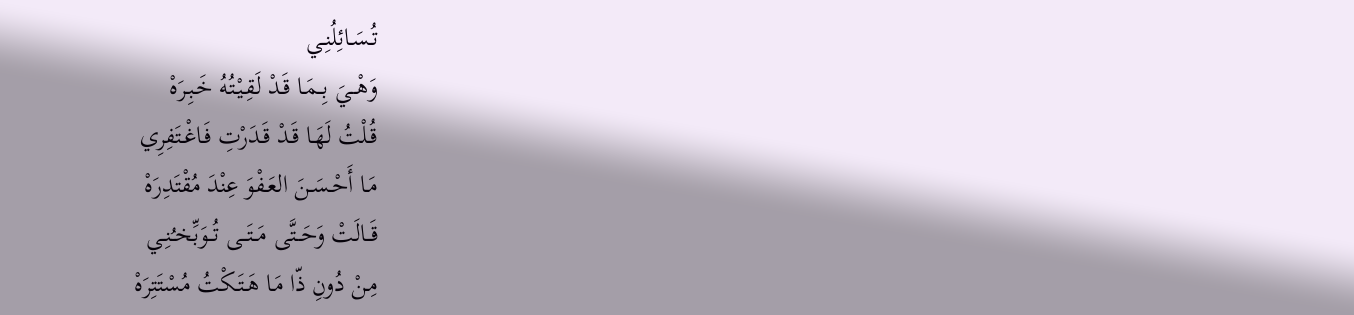تُـسَـائِلُنِـي
وَهْــيَ بِــمَـا قَـدْ لَقِـيْـتُهُ خَـبِـرَهْ
قُـلْتُ لَهَـا قَـدْ قَـدَرْتِ فَـاغْـتَفِرِي
مَـا أَحْـسَـنَ العَـفْوَ عِنْدَ مُقْتَدِرَهْ
قَــالَتْ وَحَــتَّى مَــتَــى تُــوَبِّخـُنِـي
مِـنْ دُونِ ذّا مَـا هَـتَـكْتُ مُسْتَتِرَهْ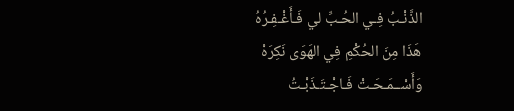الذَّنْـبُ فِـي الحُـبِّ لي فَـأَغْـفِـرُهُ
هَذَا مِنَ الحُكْمِ فِي الهَوَى نَكِرَهْ
وَأَسْــمَـحَـتْ فَـاجْـتَـذَبْـتُ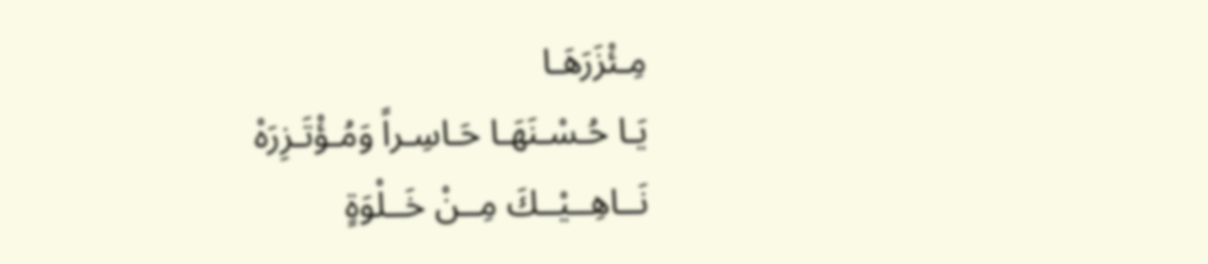مِـئْزَرَهَـا
يَـا حُـسْـنَهَـا حَـاسِـراً وَمُـؤْتَـزِرَهْ
نَــاهِــيْــكَ مِــنْ خَــلْوَةٍ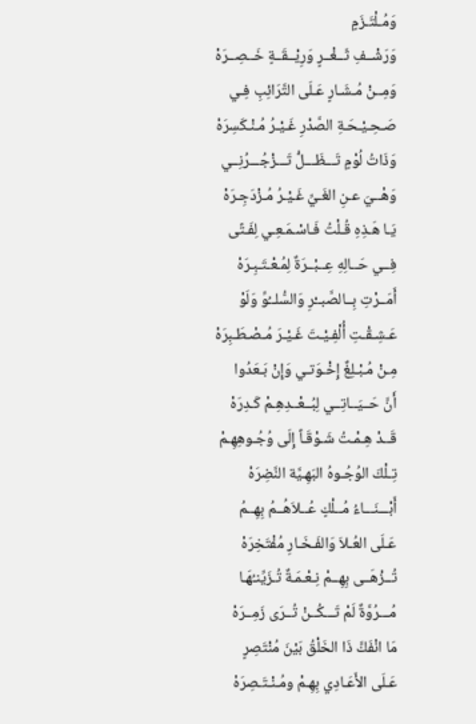وَمُـلْتَـزَمٍ
وَرَشْــفِ ثَــغْــرٍ وَرِيْــقَــةٍ خَــصِــرَهْ
وَمِــنْ مُـشَـارٍ عَـلَى التَّرَائِبِ فِـي
صَـحِـيْـحَـةِ الصَّدْرِ غَـيْـرُ مُـنْـكَسِرَهْ
وَذَاتُ لُوْمٍ تَـــظَـــلُّ تَـــزْجُـــرُنِــي
وَهْــيَ عـنِ الغَـيِّ غَـيْـرُ مُـزْدَجِـرَهْ
يَـا هَـذِهِ قُـلْتُ فَـاسْـمَـعِـي لِفَـتًى
فِــي حَــالِهِ عِــبْــرَةٌ لِمُـعْـتَـبِـرَهْ
أَمَــرْتِ بِــالصَّبــْرِ وَالسُّلــُوِّ وَلَوْ
عَـشِـقْـتِ أُلْفِـيْـتَ غَـيْـرَ مُـصْـطَـبِرَهْ
مِـنْ مُـبْـلِغٌ إِخْـوَتـي وَإِنْ بَـعَدُوا
أَنَّ حَــيَــاتِــي لِبُــعْــدِهِـمْ كَـدِرَهْ
قَــدْ هِـمْـتُ شَـوْقَـاً إِلَى وُجُـوهِهِـمْ
تِـلْكَ الوُجُـوهُ البَهِـيَّة النَّضِرَهْ
أَبْـــنَـــاءُ مُــلْكٍ عُــلاَهُــمُ بِهِــمُ
عَـلَى العُـلاَ وَالفَـخَـارِ مُفْتَخِرَهْ
تُــزْهَــى بِهِــمْ نِـعْـمَـةٌ تُـزَيِّنـُهَـا
مُـــرُوَّةٌ لَمْ تَـــكُــنْ تُــرَى زَمِــرَهْ
مَا انْفَكَّ ذَا الخَلْقُ بَيْنَ مُنْتَصِرٍ
عَـلَى الأَعَـادِي بِهِـمْ ومُـنْـتَـصِرَهْ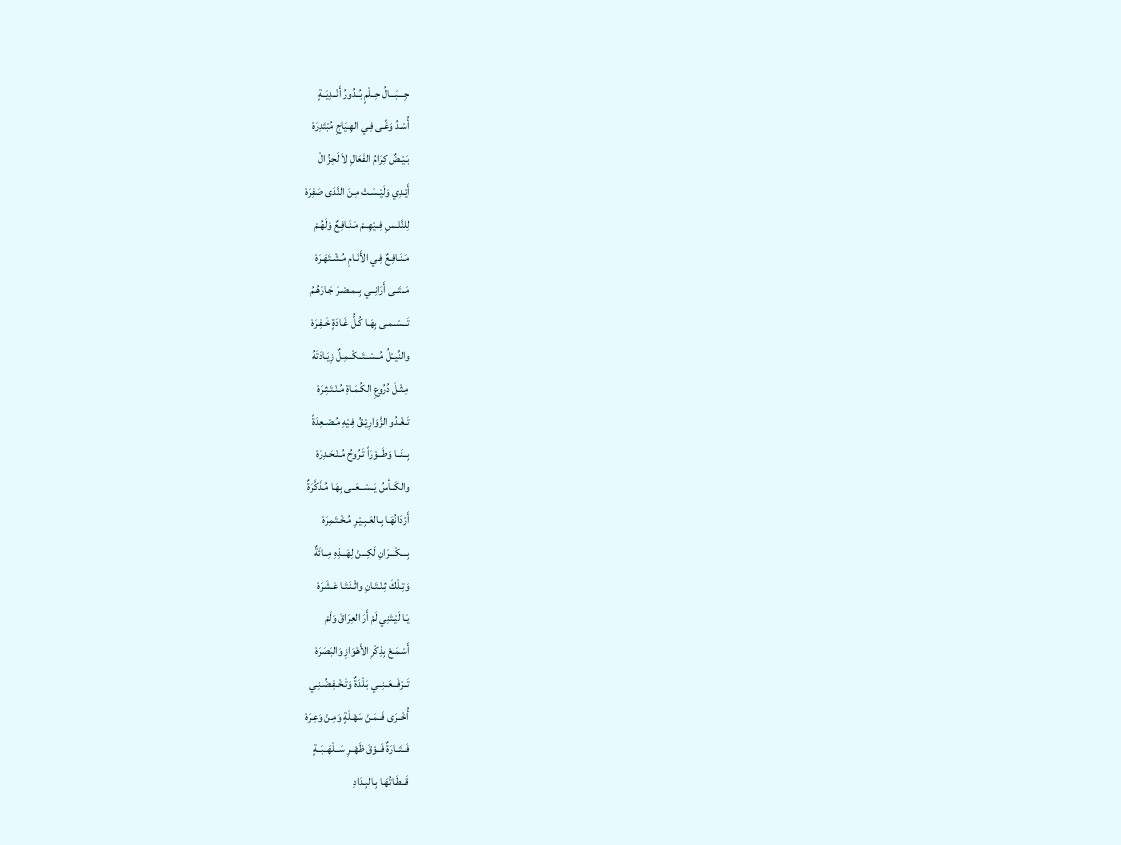جِـــبَـــالُ حِــلْمٍ بُــدُورُ أَنْــدِيَــةٍ
أُسْـدُ وَغًـى فِـي الهِـيَاجِ مُبْتَدِرَهْ
بَـيْـضٌ كِرَامُ الفَعَالِ لاَ لَحِزُ الْ
أَيْـدِي وَلَيْـسَـتْ مِـنَ النَّدَى صَفِرَهْ
لِلنَّاــسِ فِــيْهِــمْ مَـنَـافِـعٌ وَلَهُـمْ
مَـنَـافِـعٌ فِـي الأَنَـامِ مُـشْـتَهَـرَهْ
مَــتَــى أَرَانِــي بِــمـصْـرَ جَـارَهُـمُ
تَــسْــمـى بِهَـا كُـلُّ غَـادَةٍ خَـفِـرَهْ
والنِّيــْلُ مُــسْــتَــكْــمِـلٌ زِيَـادَتَهُ
مِـثْـلَ دُرُوعِ الكُـمَـاةِ مُـنْـتَـثِـرَهْ
تَـغْـدُو الزَّوَارِيْـقُ فِـيْهِ مُـصْـعِدَةً
بِــنَــا وَطَــوْرَاً تَـرُوحُ مُـنْـحَـدِرَهْ
والكَــأسُ يَــسْــعَــى بِهَـا مُـذَكَّرَةٌ
أَرْدَانُهَـا بِـالعَـبِـيْـرِ مُـخْـتَـمِرَهْ
بِـــكْـــرَانِ لَكِـــنْ لِهَـــذِهِ مِــائَةٌ
وَتِـلْكَ ثِـنْـتَـانِ واثْـنَـتَـا عَـشَرَهْ
يَـا لَيْـتَنِي لَمْ أَرَ العِرَاقَ وَلَمْ
أَسْـمَـعْ بِذِكْرِ الأَهْوَازِ وَالبَصَرَهْ
تَــرْفَــعَــنِــي بَـلْدَةٌ وَتَـخْـفِـضُـنِـي
أُخْــرَى فَــمَـنْ سَهْـلَةٍ وَمِـنْ وَعِـرَهْ
فَــتَــارَةٌ فَــوْقَ ظَهْــرِ سَــلْهَــبَــةٍ
قَــطَـاتُهَـا بِـالبِـدَادِ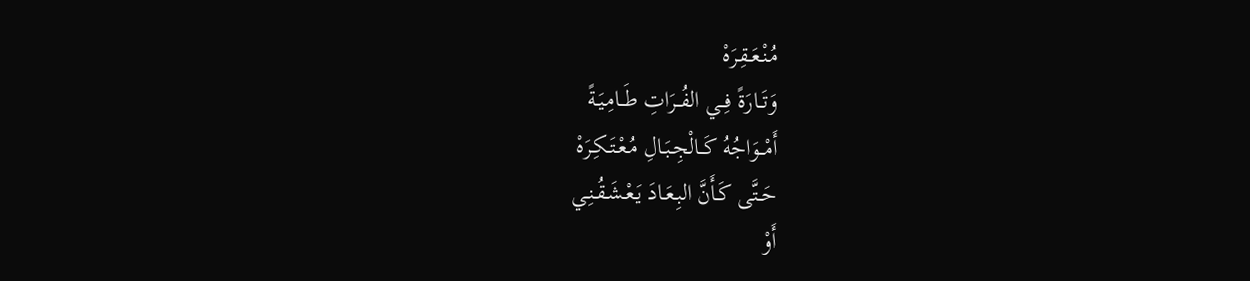مُـنْـعَـقِـرَهْ
وَتَــارَةً فِــي الفُــرَاتِ طَــامِـيَـةً
أَمْــوَاجُهُ كَــالْجِـبَـالِ مُـعْـتَـكِـرَهْ
حَــتَّى كَـأَنَّ البِـعَـادَ يَـعْـشَـقُـنِـي
أَوْ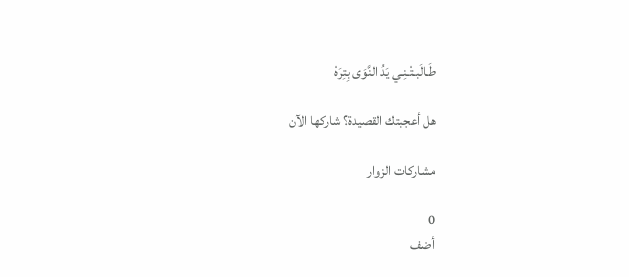طَـالَبـتْـنِـي يَدُ النَّوَى بِتِرَهْ

هل أعجبتك القصيدة؟ شاركها الآن

مشاركات الزوار

0
أضف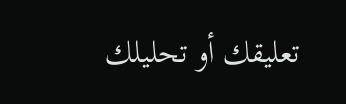تعليقك أو تحليلك